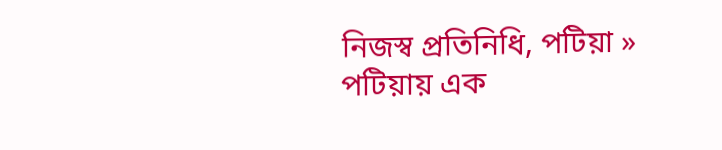নিজস্ব প্রতিনিধি, পটিয়া »
পটিয়ায় এক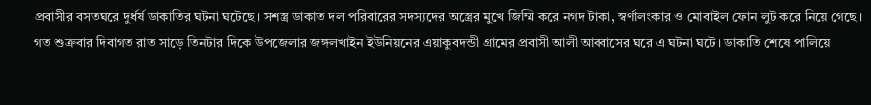প্রবাসীর বসতঘরে দুর্ধর্ষ ডাকাতির ঘটনা ঘটেছে। সশস্ত্র ডাকাত দল পরিবারের সদস্যদের অস্ত্রের মুখে জিম্মি করে নগদ টাকা, স্বর্ণালংকার ও মোবাইল ফোন লুট করে নিয়ে গেছে।
গত শুক্রবার দিবাগত রাত সাড়ে তিনটার দিকে উপজেলার জঙ্গলখাইন ইউনিয়নের এয়াকুবদন্ডী গ্রামের প্রবাসী আলী আব্বাসের ঘরে এ ঘটনা ঘটে। ডাকাতি শেষে পালিয়ে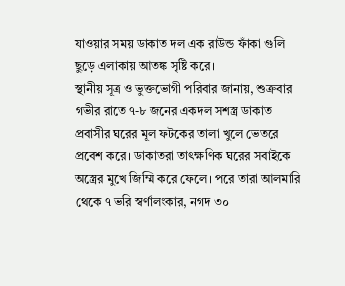যাওয়ার সময় ডাকাত দল এক রাউন্ড ফাঁকা গুলি ছুড়ে এলাকায় আতঙ্ক সৃষ্টি করে।
স্থানীয় সূত্র ও ভুক্তভোগী পরিবার জানায়, শুক্রবার গভীর রাতে ৭-৮ জনের একদল সশস্ত্র ডাকাত প্রবাসীর ঘরের মূল ফটকের তালা খুলে ভেতরে প্রবেশ করে। ডাকাতরা তাৎক্ষণিক ঘরের সবাইকে অস্ত্রের মুখে জিম্মি করে ফেলে। পরে তারা আলমারি থেকে ৭ ভরি স্বর্ণালংকার, নগদ ৩০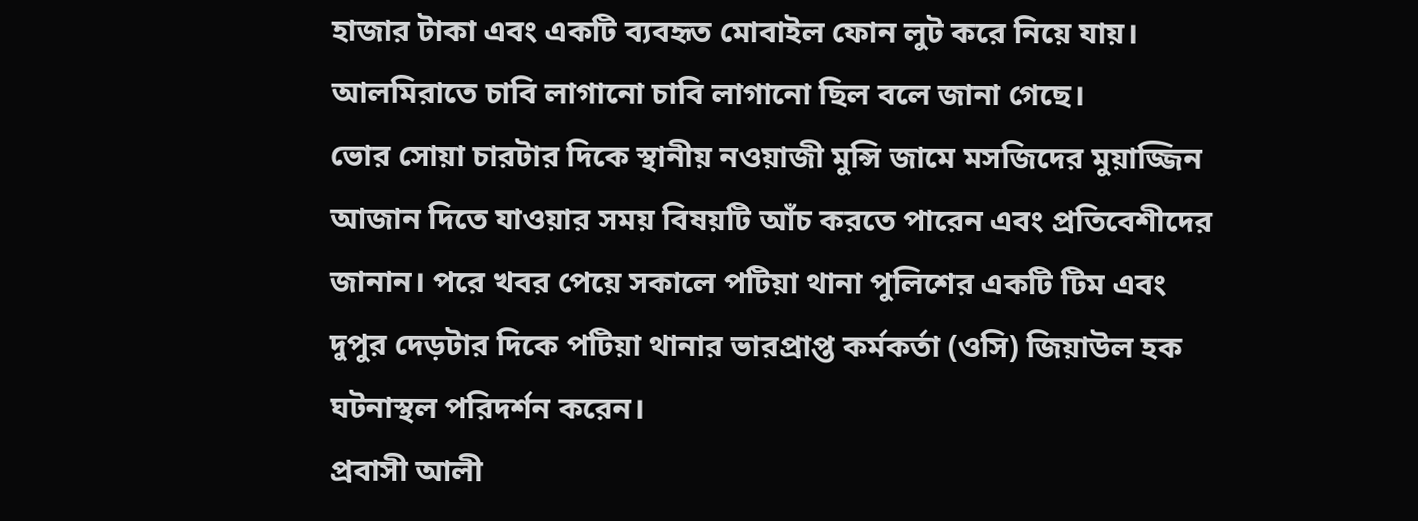হাজার টাকা এবং একটি ব্যবহৃত মোবাইল ফোন লুট করে নিয়ে যায়। আলমিরাতে চাবি লাগানো চাবি লাগানো ছিল বলে জানা গেছে।
ভোর সোয়া চারটার দিকে স্থানীয় নওয়াজী মুন্সি জামে মসজিদের মুয়াজ্জিন আজান দিতে যাওয়ার সময় বিষয়টি আঁচ করতে পারেন এবং প্রতিবেশীদের জানান। পরে খবর পেয়ে সকালে পটিয়া থানা পুলিশের একটি টিম এবং দুপুর দেড়টার দিকে পটিয়া থানার ভারপ্রাপ্ত কর্মকর্তা (ওসি) জিয়াউল হক ঘটনাস্থল পরিদর্শন করেন।
প্রবাসী আলী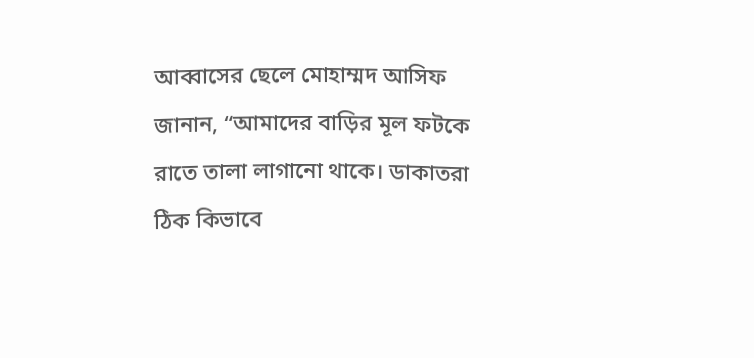আব্বাসের ছেলে মোহাম্মদ আসিফ জানান, “আমাদের বাড়ির মূল ফটকে রাতে তালা লাগানো থাকে। ডাকাতরা ঠিক কিভাবে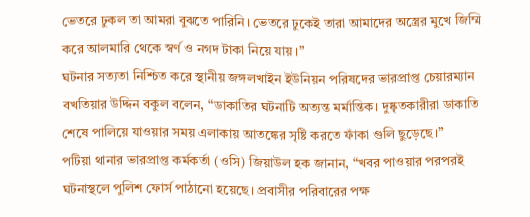ভেতরে ঢুকল তা আমরা বুঝতে পারিনি। ভেতরে ঢুকেই তারা আমাদের অস্ত্রের মুখে জিম্মি করে আলমারি থেকে স্বর্ণ ও নগদ টাকা নিয়ে যায়।”
ঘটনার সত্যতা নিশ্চিত করে স্থানীয় জঙ্গলখাইন ইউনিয়ন পরিষদের ভারপ্রাপ্ত চেয়ারম্যান বখতিয়ার উদ্দিন বকুল বলেন, “ডাকাতির ঘটনাটি অত্যন্ত মর্মান্তিক। দুষ্কৃতকারীরা ডাকাতি শেষে পালিয়ে যাওয়ার সময় এলাকায় আতঙ্কের সৃষ্টি করতে ফাঁকা গুলি ছুড়েছে।”
পটিয়া থানার ভারপ্রাপ্ত কর্মকর্তা (ওসি) জিয়াউল হক জানান, “খবর পাওয়ার পরপরই ঘটনাস্থলে পুলিশ ফোর্স পাঠানো হয়েছে। প্রবাসীর পরিবারের পক্ষ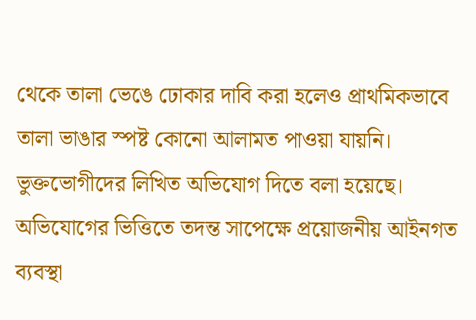থেকে তালা ভেঙে ঢোকার দাবি করা হলেও প্রাথমিকভাবে তালা ভাঙার স্পষ্ট কোনো আলামত পাওয়া যায়নি। ভুক্তভোগীদের লিখিত অভিযোগ দিতে বলা হয়েছে। অভিযোগের ভিত্তিতে তদন্ত সাপেক্ষে প্রয়োজনীয় আইনগত ব্যবস্থা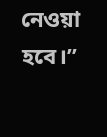নেওয়া হবে।”